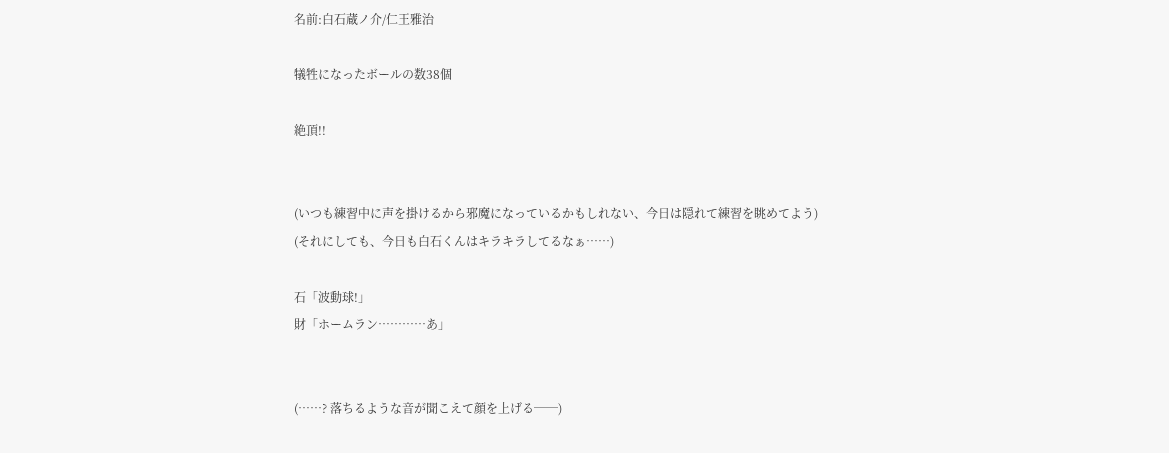名前:白石蔵ノ介/仁王雅治

犠牲になったボールの数38個

絶頂!!


(いつも練習中に声を掛けるから邪魔になっているかもしれない、今日は隠れて練習を眺めてよう)
(それにしても、今日も白石くんはキラキラしてるなぁ……)

石「波動球!」
財「ホームラン…………あ」


(……? 落ちるような音が聞こえて顔を上げる──)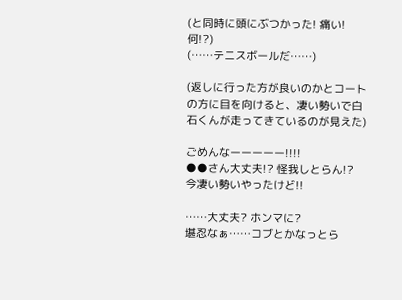(と同時に頭にぶつかった! 痛い! 何!?)
(……テニスボールだ……)

(返しに行った方が良いのかとコートの方に目を向けると、凄い勢いで白石くんが走ってきているのが見えた)

ごめんなーーーーー!!!!
●●さん大丈夫!? 怪我しとらん!?
今凄い勢いやったけど!!

……大丈夫? ホンマに?
堪忍なぁ……コブとかなっとら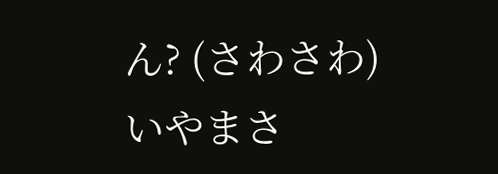ん? (さわさわ)
いやまさ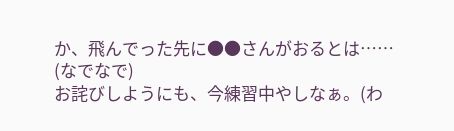か、飛んでった先に●●さんがおるとは…… (なでなで)
お詫びしようにも、今練習中やしなぁ。(わ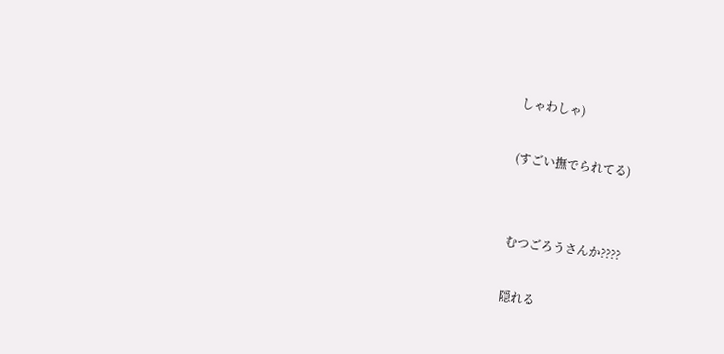しゃわしゃ)

(すごい撫でられてる)


むつごろうさんか????

隠れる